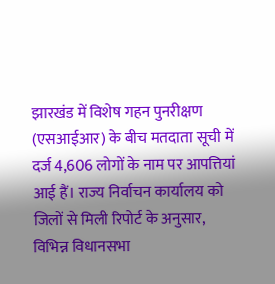झारखंड में विशेष गहन पुनरीक्षण (एसआईआर) के बीच मतदाता सूची में दर्ज 4,606 लोगों के नाम पर आपत्तियां आई हैं। राज्य निर्वाचन कार्यालय को जिलों से मिली रिपोर्ट के अनुसार, विभिन्न विधानसभा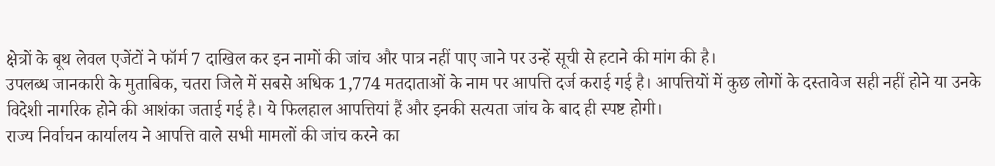क्षेत्रों के बूथ लेवल एजेंटों ने फॉर्म 7 दाखिल कर इन नामों की जांच और पात्र नहीं पाए जाने पर उन्हें सूची से हटाने की मांग की है।
उपलब्ध जानकारी के मुताबिक, चतरा जिले में सबसे अधिक 1,774 मतदाताओं के नाम पर आपत्ति दर्ज कराई गई है। आपत्तियों में कुछ लोगों के दस्तावेज सही नहीं होने या उनके विदेशी नागरिक होने की आशंका जताई गई है। ये फिलहाल आपत्तियां हैं और इनकी सत्यता जांच के बाद ही स्पष्ट होगी।
राज्य निर्वाचन कार्यालय ने आपत्ति वाले सभी मामलों की जांच करने का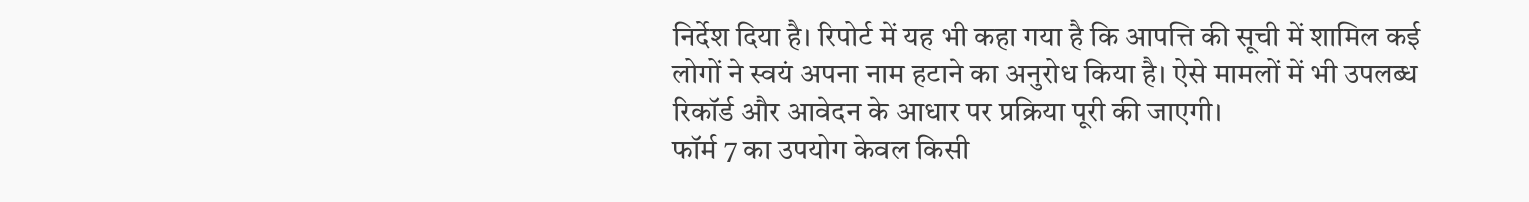निर्देश दिया है। रिपोर्ट में यह भी कहा गया है कि आपत्ति की सूची में शामिल कई लोगों ने स्वयं अपना नाम हटाने का अनुरोध किया है। ऐसे मामलों में भी उपलब्ध रिकॉर्ड और आवेदन के आधार पर प्रक्रिया पूरी की जाएगी।
फॉर्म 7 का उपयोग केवल किसी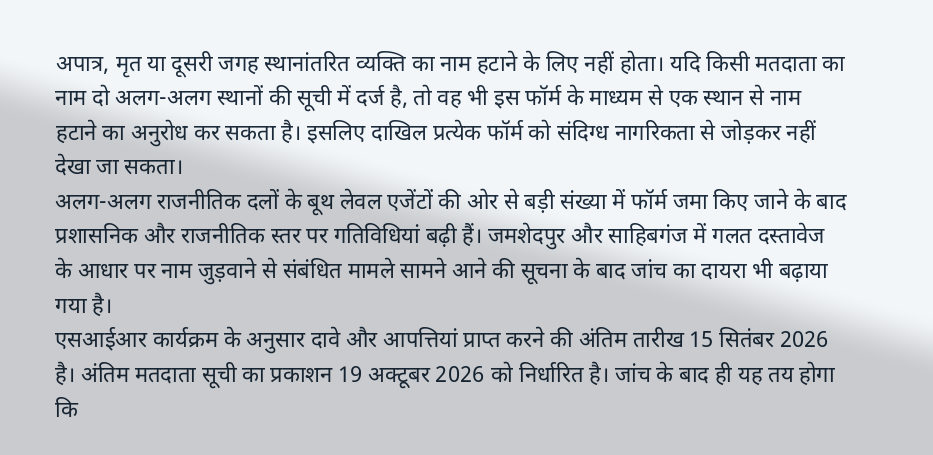अपात्र, मृत या दूसरी जगह स्थानांतरित व्यक्ति का नाम हटाने के लिए नहीं होता। यदि किसी मतदाता का नाम दो अलग-अलग स्थानों की सूची में दर्ज है, तो वह भी इस फॉर्म के माध्यम से एक स्थान से नाम हटाने का अनुरोध कर सकता है। इसलिए दाखिल प्रत्येक फॉर्म को संदिग्ध नागरिकता से जोड़कर नहीं देखा जा सकता।
अलग-अलग राजनीतिक दलों के बूथ लेवल एजेंटों की ओर से बड़ी संख्या में फॉर्म जमा किए जाने के बाद प्रशासनिक और राजनीतिक स्तर पर गतिविधियां बढ़ी हैं। जमशेदपुर और साहिबगंज में गलत दस्तावेज के आधार पर नाम जुड़वाने से संबंधित मामले सामने आने की सूचना के बाद जांच का दायरा भी बढ़ाया गया है।
एसआईआर कार्यक्रम के अनुसार दावे और आपत्तियां प्राप्त करने की अंतिम तारीख 15 सितंबर 2026 है। अंतिम मतदाता सूची का प्रकाशन 19 अक्टूबर 2026 को निर्धारित है। जांच के बाद ही यह तय होगा कि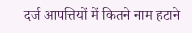दर्ज आपत्तियों में कितने नाम हटाने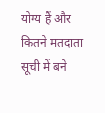योग्य हैं और कितने मतदाता सूची में बने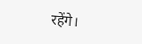रहेंगे।